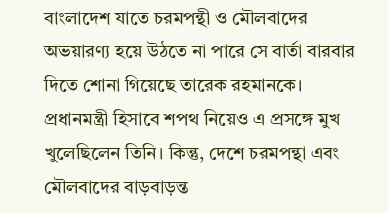বাংলাদেশ যাতে চরমপন্থী ও মৌলবাদের অভয়ারণ্য হয়ে উঠতে না পারে সে বার্তা বারবার দিতে শোনা গিয়েছে তারেক রহমানকে। প্রধানমন্ত্রী হিসাবে শপথ নিয়েও এ প্রসঙ্গে মুখ খুলেছিলেন তিনি। কিন্তু, দেশে চরমপন্থা এবং মৌলবাদের বাড়বাড়ন্ত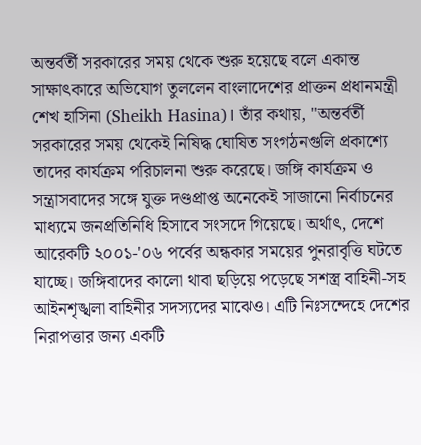অন্তর্বর্তী সরকারের সময় থেকে শুরু হয়েছে বলে একান্ত সাক্ষাৎকারে অভিযোগ তুললেন বাংলাদেশের প্রাক্তন প্রধানমন্ত্রী শেখ হাসিনা (Sheikh Hasina)। তাঁর কথায়, "অন্তর্বর্তী সরকারের সময় থেকেই নিষিদ্ধ ঘোষিত সংগঠনগুলি প্রকাশ্যে তাদের কার্যক্রম পরিচালনা শুরু করেছে। জঙ্গি কার্যক্রম ও সন্ত্রাসবাদের সঙ্গে যুক্ত দণ্ডপ্রাপ্ত অনেকেই সাজানো নির্বাচনের মাধ্যমে জনপ্রতিনিধি হিসাবে সংসদে গিয়েছে। অর্থাৎ, দেশে আরেকটি ২০০১-'০৬ পর্বের অন্ধকার সময়ের পুনরাবৃত্তি ঘটতে যাচ্ছে। জঙ্গিবাদের কালো থাবা ছড়িয়ে পড়েছে সশস্ত্র বাহিনী-সহ আইনশৃঙ্খলা বাহিনীর সদস্যদের মাঝেও। এটি নিঃসন্দেহে দেশের নিরাপত্তার জন্য একটি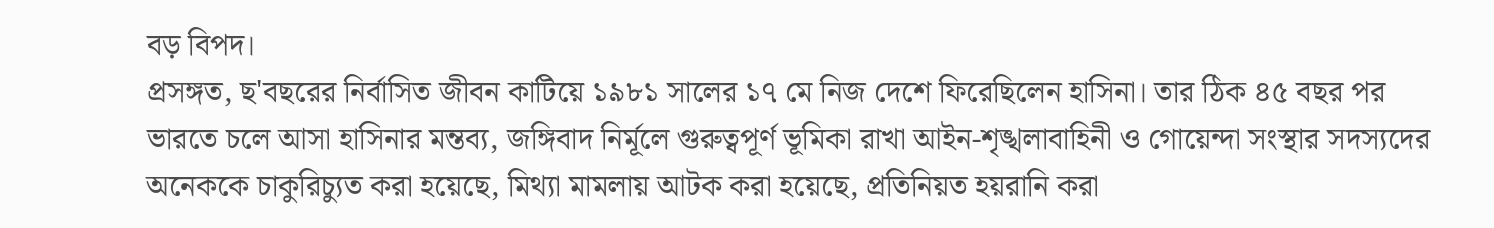বড় বিপদ।
প্রসঙ্গত, ছ'বছরের নির্বাসিত জীবন কাটিয়ে ১৯৮১ সালের ১৭ মে নিজ দেশে ফিরেছিলেন হাসিনা। তার ঠিক ৪৫ বছর পর ভারতে চলে আসা হাসিনার মন্তব্য, জঙ্গিবাদ নির্মূলে গুরুত্বপূর্ণ ভূমিকা রাখা আইন-শৃঙ্খলাবাহিনী ও গোয়েন্দা সংস্থার সদস্যদের অনেককে চাকুরিচ্যুত করা হয়েছে, মিথ্যা মামলায় আটক করা হয়েছে, প্রতিনিয়ত হয়রানি করা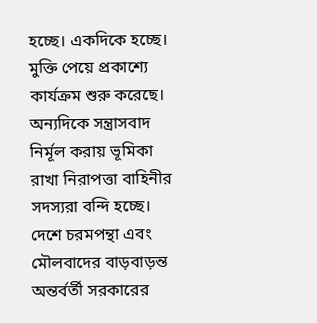হচ্ছে। একদিকে হচ্ছে। মুক্তি পেয়ে প্রকাশ্যে কার্যক্রম শুরু করেছে। অন্যদিকে সন্ত্রাসবাদ নির্মূল করায় ভূমিকা রাখা নিরাপত্তা বাহিনীর সদস্যরা বন্দি হচ্ছে।
দেশে চরমপন্থা এবং মৌলবাদের বাড়বাড়ন্ত অন্তর্বর্তী সরকারের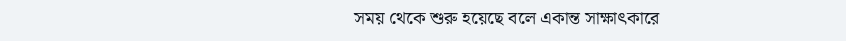সময় থেকে শুরু হয়েছে বলে একান্ত সাক্ষাৎকারে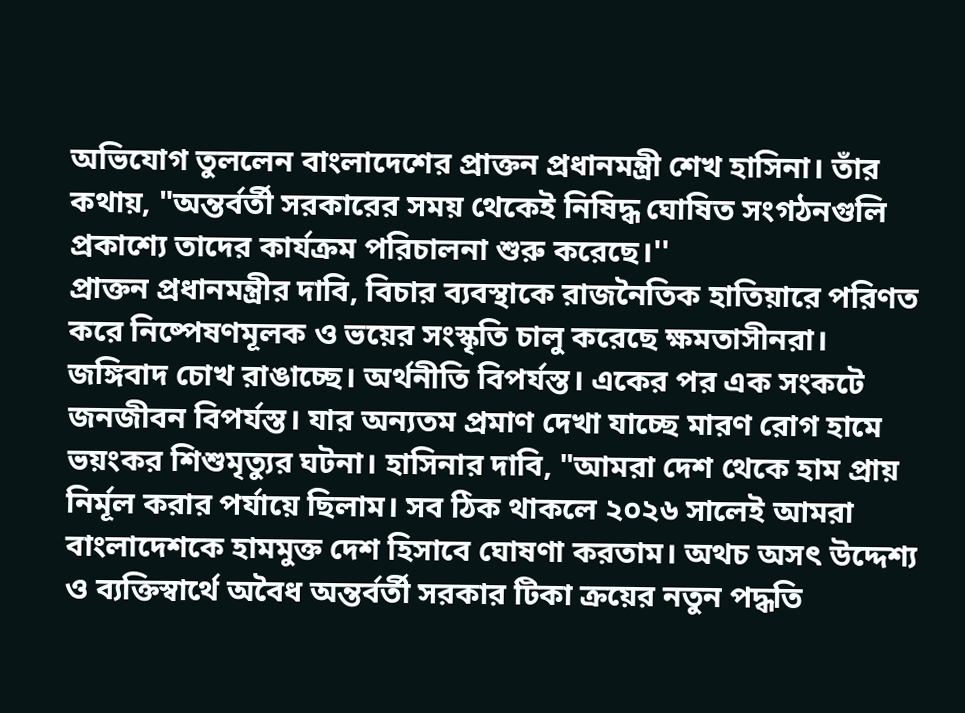অভিযোগ তুললেন বাংলাদেশের প্রাক্তন প্রধানমন্ত্রী শেখ হাসিনা। তাঁর কথায়, "অন্তর্বর্তী সরকারের সময় থেকেই নিষিদ্ধ ঘোষিত সংগঠনগুলি প্রকাশ্যে তাদের কার্যক্রম পরিচালনা শুরু করেছে।''
প্রাক্তন প্রধানমন্ত্রীর দাবি, বিচার ব্যবস্থাকে রাজনৈতিক হাতিয়ারে পরিণত করে নিষ্পেষণমূলক ও ভয়ের সংস্কৃতি চালু করেছে ক্ষমতাসীনরা। জঙ্গিবাদ চোখ রাঙাচ্ছে। অর্থনীতি বিপর্যস্ত। একের পর এক সংকটে জনজীবন বিপর্যস্ত। যার অন্যতম প্রমাণ দেখা যাচ্ছে মারণ রোগ হামে ভয়ংকর শিশুমৃত্যুর ঘটনা। হাসিনার দাবি, "আমরা দেশ থেকে হাম প্রায় নির্মূল করার পর্যায়ে ছিলাম। সব ঠিক থাকলে ২০২৬ সালেই আমরা বাংলাদেশকে হামমুক্ত দেশ হিসাবে ঘোষণা করতাম। অথচ অসৎ উদ্দেশ্য ও ব্যক্তিস্বার্থে অবৈধ অন্তর্বর্তী সরকার টিকা ক্রয়ের নতুন পদ্ধতি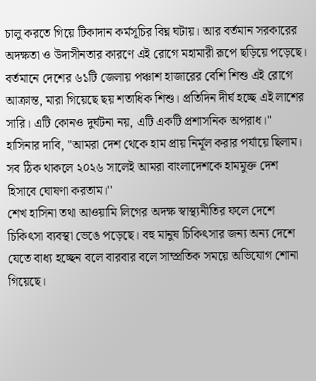চালু করতে গিয়ে টিকাদান কর্মসূচির বিঘ্ন ঘটায়। আর বর্তমান সরকারের অদক্ষতা ও উদাসীনতার কারণে এই রোগে মহামারী রূপে ছড়িয়ে পড়েছে। বর্তমানে দেশের ৬১টি জেলায় পঞ্চাশ হাজারের বেশি শিশু এই রোগে আক্রান্ত, মারা গিয়েছে ছয় শতাধিক শিশু। প্রতিদিন দীর্ঘ হচ্ছে এই লাশের সারি। এটি কোনও দুর্ঘটনা নয়, এটি একটি প্রশাসনিক অপরাধ।"
হাসিনার দাবি, "আমরা দেশ থেকে হাম প্রায় নির্মূল করার পর্যায়ে ছিলাম। সব ঠিক থাকলে ২০২৬ সালেই আমরা বাংলাদেশকে হামমুক্ত দেশ হিসাবে ঘোষণা করতাম।''
শেখ হাসিনা তথা আওয়ামি লিগের অদক্ষ স্বাস্থ্যনীতির ফলে দেশে চিকিৎসা ব্যবস্থা ভেঙে পড়েছে। বহু মানুষ চিকিৎসার জন্য অন্য দেশে যেতে বাধ্য হচ্ছেন বলে বারবার বলে সাম্প্রতিক সময়ে অভিযোগ শোনা গিয়েছে।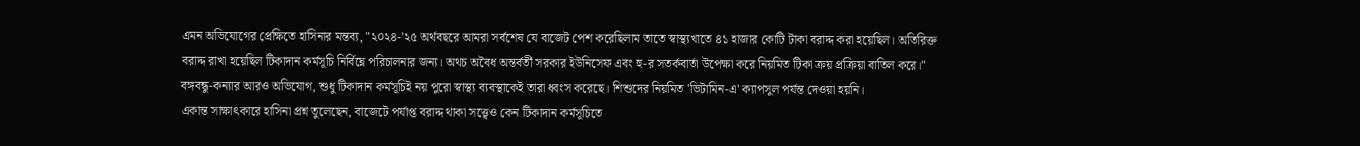এমন অভিযোগের প্রেক্ষিতে হাসিনার মন্তব্য, "২০২৪-'২৫ অর্থবছরে আমরা সর্বশেষ যে বাজেট পেশ করেছিলাম তাতে স্বাস্থ্যখাতে ৪১ হাজার কোটি টাকা বরাদ্দ করা হয়েছিল। অতিরিক্ত বরাদ্দ রাখা হয়েছিল টিকাদান কর্মসূচি নির্বিঘ্নে পরিচালনার জন্য। অথচ অবৈধ অন্তর্বর্তী সরকার ইউনিসেফ এবং হু-র সতর্কবার্তা উপেক্ষা করে নিয়মিত টিকা ক্রয় প্রক্রিয়া বাতিল করে।" বঙ্গবন্ধু-কন্যার আরও অভিযোগ, শুধু টিকাদান কর্মসূচিই নয় পুরো স্বাস্থ্য ব্যবস্থাকেই তারা ধ্বংস করেছে। শিশুদের নিয়মিত 'ভিটামিন-এ' ক্যাপসুল পর্যন্ত দেওয়া হয়নি।
একান্ত সাক্ষাৎকারে হাসিনা প্রশ্ন তুলেছেন, বাজেটে পর্যাপ্ত বরাদ্দ থাকা সত্ত্বেও কেন টিকাদান কর্মসূচিতে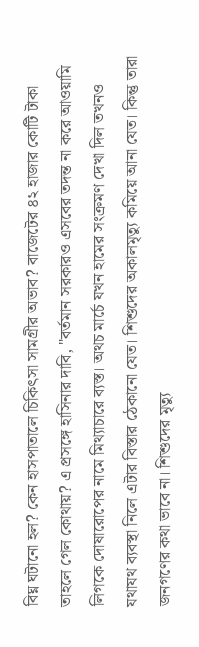বিঘ্ন ঘটানো হল? কেন হাসপাতালে চিকিৎসা সামগ্রীর অভাব? বাজেটের ৪২ হাজার কোটি টাকা তাহলে গেল কোথায়? এ প্রসঙ্গে হাসিনার দাবি, "বর্তমান সরকারও এসবের তদন্ত না করে আওয়ামি লিগকে দোষারোপের নামে মিথ্যাচারে ব্যস্ত। অথচ মার্চে যখন হামের সংক্রমণ দেখা দিল তখনও যথাযথ ব্যবস্থা নিলে এটার বিস্তার ঠেকানো যেত। শিশুদের অকালমৃত্যু কমিয়ে আনা যেত। কিন্তু তারা জনগণের কথা ভাবে না। শিশুদের মৃত্যু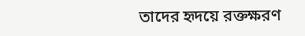তাদের হৃদয়ে রক্তক্ষরণ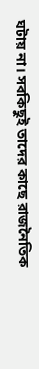ঘটায় না। সবকিছুই তাদের কাছে রাজনৈতিক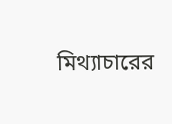মিথ্যাচারের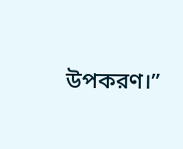উপকরণ।”